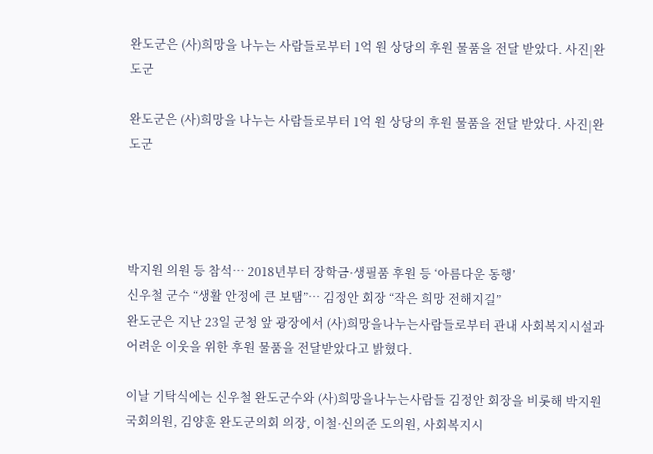완도군은 (사)희망을 나누는 사람들로부터 1억 원 상당의 후원 물품을 전달 받았다. 사진|완도군

완도군은 (사)희망을 나누는 사람들로부터 1억 원 상당의 후원 물품을 전달 받았다. 사진|완도군




박지원 의원 등 참석… 2018년부터 장학금·생필품 후원 등 ‘아름다운 동행’
신우철 군수 “생활 안정에 큰 보탬”… 김정안 회장 “작은 희망 전해지길”
완도군은 지난 23일 군청 앞 광장에서 (사)희망을나누는사람들로부터 관내 사회복지시설과 어려운 이웃을 위한 후원 물품을 전달받았다고 밝혔다.

이날 기탁식에는 신우철 완도군수와 (사)희망을나누는사람들 김정안 회장을 비롯해 박지원 국회의원, 김양훈 완도군의회 의장, 이철·신의준 도의원, 사회복지시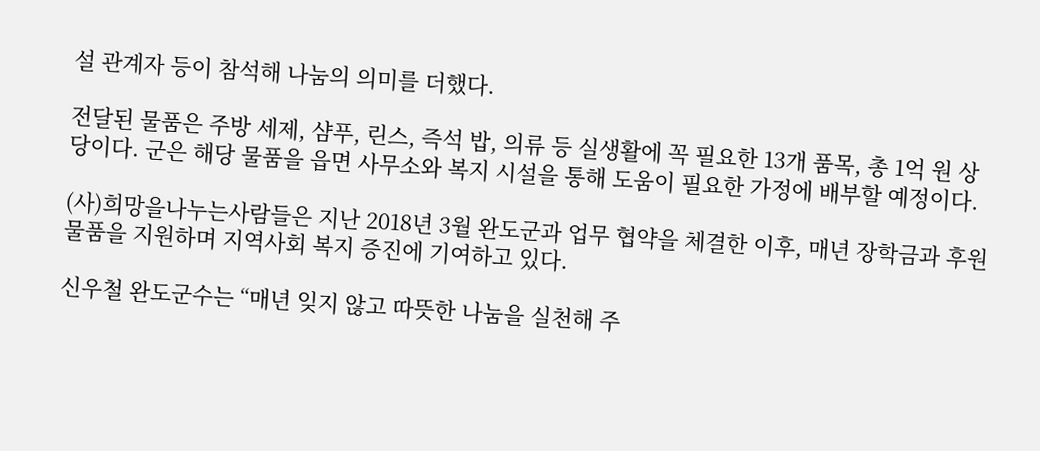설 관계자 등이 참석해 나눔의 의미를 더했다.

전달된 물품은 주방 세제, 샴푸, 린스, 즉석 밥, 의류 등 실생활에 꼭 필요한 13개 품목, 총 1억 원 상당이다. 군은 해당 물품을 읍면 사무소와 복지 시설을 통해 도움이 필요한 가정에 배부할 예정이다.

(사)희망을나누는사람들은 지난 2018년 3월 완도군과 업무 협약을 체결한 이후, 매년 장학금과 후원 물품을 지원하며 지역사회 복지 증진에 기여하고 있다.

신우철 완도군수는 “매년 잊지 않고 따뜻한 나눔을 실천해 주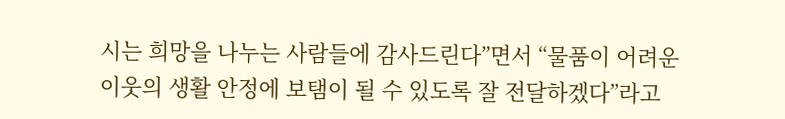시는 희망을 나누는 사람들에 감사드린다”면서 “물품이 어려운 이웃의 생활 안정에 보탬이 될 수 있도록 잘 전달하겠다”라고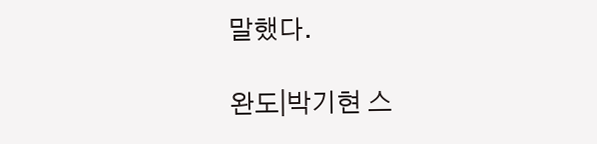말했다.

완도|박기현 스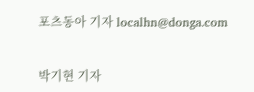포츠동아 기자 localhn@donga.com


박기현 기자